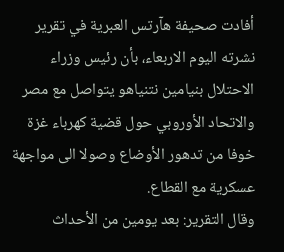أفادت صحيفة هآرتس العبرية في تقرير نشرته اليوم الاربعاء، بأن رئيس وزراء الاحتلال بنيامين نتنياهو يتواصل مع مصر والاتحاد الأوروبي حول قضية كهرباء غزة خوفا من تدهور الأوضاع وصولا الى مواجهة عسكرية مع القطاع.
وقال التقرير: بعد يومين من الأحداث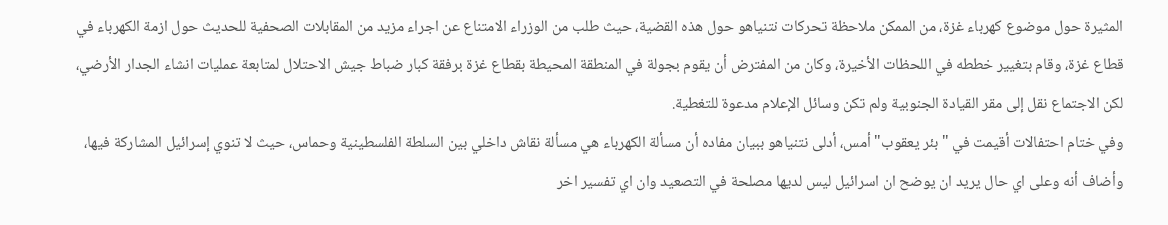المثيرة حول موضوع كهرباء غزة، من الممكن ملاحظة تحركات نتنياهو حول هذه القضية، حيث طلب من الوزراء الامتناع عن اجراء مزيد من المقابلات الصحفية للحديث حول ازمة الكهرباء في قطاع غزة، وقام بتغيير خططه في اللحظات الأخيرة، وكان من المفترض أن يقوم بجولة في المنطقة المحيطة بقطاع غزة برفقة كبار ضباط جيش الاحتلال لمتابعة عمليات انشاء الجدار الأرضي، لكن الاجتماع نقل إلى مقر القيادة الجنوبية ولم تكن وسائل الإعلام مدعوة للتغطية.
وفي ختام احتفالات أقيمت في "بئر يعقوب" أمس، أدلى نتنياهو ببيان مفاده أن مسألة الكهرباء هي مسألة نقاش داخلي بين السلطة الفلسطينية وحماس، حيث لا تنوي إسرائيل المشاركة فيها، وأضاف أنه وعلى اي حال يريد ان يوضح ان اسرائيل ليس لديها مصلحة في التصعيد وان اي تفسير اخر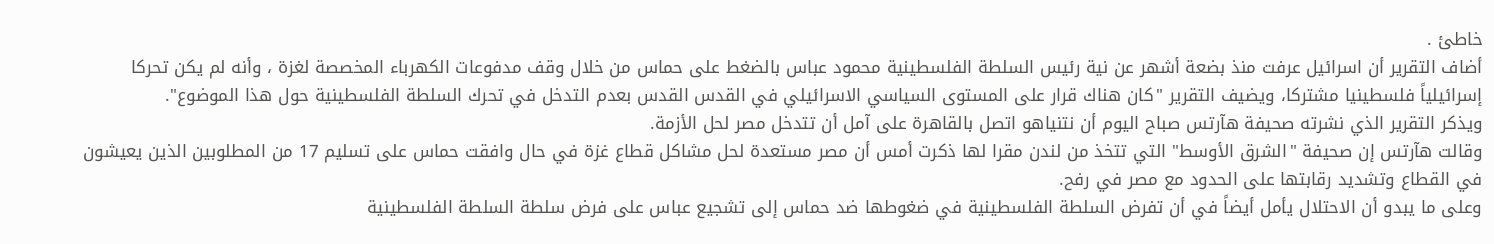خاطئ .
أضاف التقرير أن اسرائيل عرفت منذ بضعة أشهر عن نية رئيس السلطة الفلسطينية محمود عباس بالضغط على حماس من خلال وقف مدفوعات الكهرباء المخصصة لغزة ، وأنه لم يكن تحركا إسرائيلياً فلسطينيا مشتركا، ويضيف التقرير "كان هناك قرار على المستوى السياسي الاسرائيلي في القدس القدس بعدم التدخل في تحرك السلطة الفلسطينية حول هذا الموضوع".
ويذكر التقرير الذي نشرته صحيفة هآرتس صباح اليوم أن نتنياهو اتصل بالقاهرة على آمل أن تتدخل مصر لحل الأزمة.
وقالت هآرتس إن صحيفة "الشرق الأوسط" التي تتخذ من لندن مقرا لها ذكرت أمس أن مصر مستعدة لحل مشاكل قطاع غزة في حال وافقت حماس على تسليم 17 من المطلوبين الذين يعيشون في القطاع وتشديد رقابتها على الحدود مع مصر في رفح.
وعلى ما يبدو أن الاحتلال يأمل أيضاً في أن تفرض السلطة الفلسطينية في ضغوطها ضد حماس إلى تشجيع عباس على فرض سلطة السلطة الفلسطينية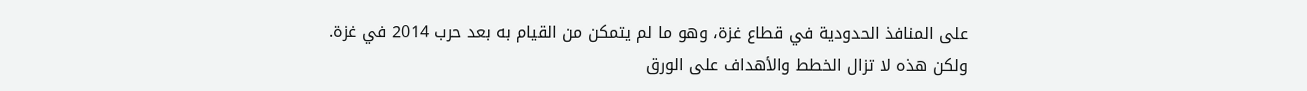على المنافذ الحدودية في قطاع غزة، وهو ما لم يتمكن من القيام به بعد حرب 2014 في غزة.
ولكن هذه لا تزال الخطط والأهداف على الورق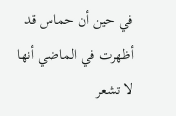في حين أن حماس قد أظهرت في الماضي أنها لا تشعر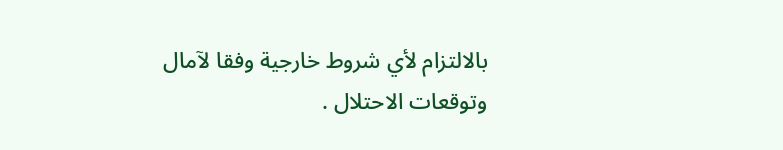بالالتزام لأي شروط خارجية وفقا لآمال وتوقعات الاحتلال .